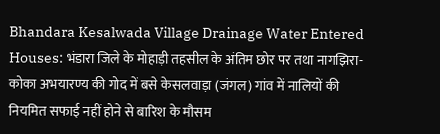Bhandara Kesalwada Village Drainage Water Entered Houses: भंडारा जिले के मोहाड़ी तहसील के अंतिम छोर पर तथा नागझिरा-कोका अभयारण्य की गोद में बसे केसलवाड़ा (जंगल) गांव में नालियों की नियमित सफाई नहीं होने से बारिश के मौसम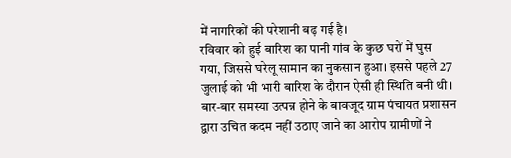में नागरिकों की परेशानी बढ़ गई है।
रविवार को हुई बारिश का पानी गांव के कुछ घरों में घुस गया, जिससे घरेलू सामान का नुकसान हुआ। इससे पहले 27 जुलाई को भी भारी बारिश के दौरान ऐसी ही स्थिति बनी थी। बार-बार समस्या उत्पन्न होने के बावजूद ग्राम पंचायत प्रशासन द्वारा उचित कदम नहीं उठाए जाने का आरोप ग्रामीणों ने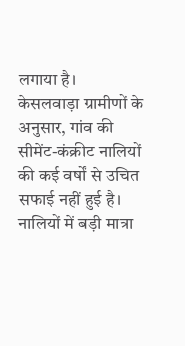लगाया है।
केसलवाड़ा ग्रामीणों के अनुसार, गांव की सीमेंट-कंक्रीट नालियों की कई वर्षों से उचित सफाई नहीं हुई है। नालियों में बड़ी मात्रा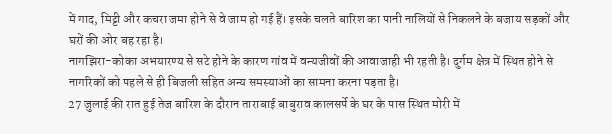में गाद, मिट्टी और कचरा जमा होने से वे जाम हो गई हैं। इसके चलते बारिश का पानी नालियों से निकलने के बजाय सड़कों और घरों की ओर बह रहा है।
नागझिरा-कोका अभयारण्य से सटे होने के कारण गांव में वन्यजीवों की आवाजाही भी रहती है। दुर्गम क्षेत्र में स्थित होने से नागरिकों को पहले से ही बिजली सहित अन्य समस्याओं का सामना करना पड़ता है।
27 जुलाई की रात हुई तेज बारिश के दौरान ताराबाई बाबुराव कालसर्पे के घर के पास स्थित मोरी में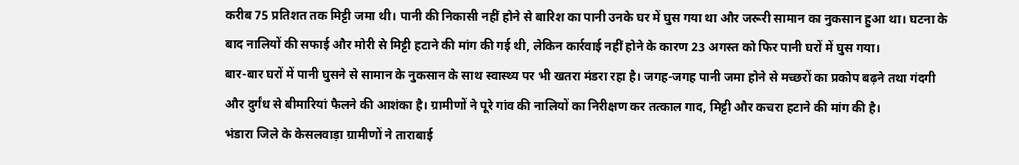करीब 75 प्रतिशत तक मिट्टी जमा थी। पानी की निकासी नहीं होने से बारिश का पानी उनके घर में घुस गया था और जरूरी सामान का नुकसान हुआ था। घटना के बाद नालियों की सफाई और मोरी से मिट्टी हटाने की मांग की गई थी, लेकिन कार्रवाई नहीं होने के कारण 23 अगस्त को फिर पानी घरों में घुस गया।
बार-बार घरों में पानी घुसने से सामान के नुकसान के साथ स्वास्थ्य पर भी खतरा मंडरा रहा है। जगह-जगह पानी जमा होने से मच्छरों का प्रकोप बढ़ने तथा गंदगी और दुर्गंध से बीमारियां फैलने की आशंका है। ग्रामीणों ने पूरे गांव की नालियों का निरीक्षण कर तत्काल गाद, मिट्टी और कचरा हटाने की मांग की है।
भंडारा जिले के केसलवाड़ा ग्रामीणों ने ताराबाई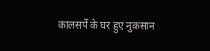कालसर्पे के घर हुए नुकसान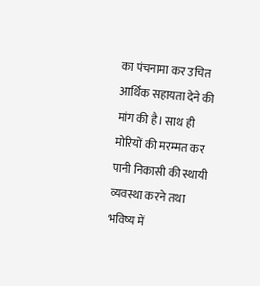का पंचनामा कर उचित आर्थिक सहायता देने की मांग की है। साथ ही मोरियों की मरम्मत कर पानी निकासी की स्थायी व्यवस्था करने तथा भविष्य में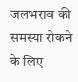जलभराव की समस्या रोकने के लिए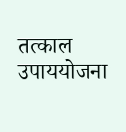तत्काल उपाययोजना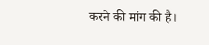करने की मांग की है।